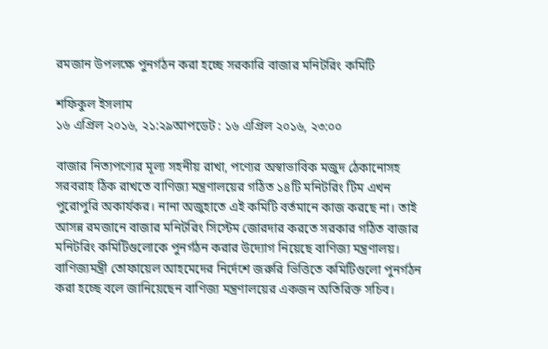রমজান উপলক্ষে পুনর্গঠন করা হচ্ছে সরকারি বাজার মনিটরিং কমিটি

শফিকুল ইসলাম
১৬ এপ্রিল ২০১৬, ২১:২৯আপডেট : ১৬ এপ্রিল ২০১৬, ২৩:০০

বাজার নিত্যপণ্যের মূল্য সহনীয় রাখা, পণ্যের অস্বাভাবিক মজুদ ঠেকানোসহ সরবরাহ ঠিক রাখতে বাণিজ্য মন্ত্রণালয়ের গঠিত ১৪টি মনিটরিং টিম এখন পুরোপুরি অকার্যকর। নানা অজুহাতে এই কমিটি বর্তমানে কাজ করছে না। তাই আসন্ন রমজানে বাজার মনিটরিং সিস্টেম জোরদার করতে সরকার গঠিত বাজার মনিটরিং কমিটিগুলোকে পুনর্গঠন করার উদ্যোগ নিয়েছে বাণিজ্য মন্ত্রণালয়।  বাণিজ্যমন্ত্রী তোফায়েল আহমেদের নির্দেশে জরুরি ভিত্তিতে কমিটিগুলো পুনর্গঠন করা হচ্ছে বলে জানিয়েছেন বাণিজ্য মন্ত্রণালয়ের একজন অতিরিক্ত সচিব।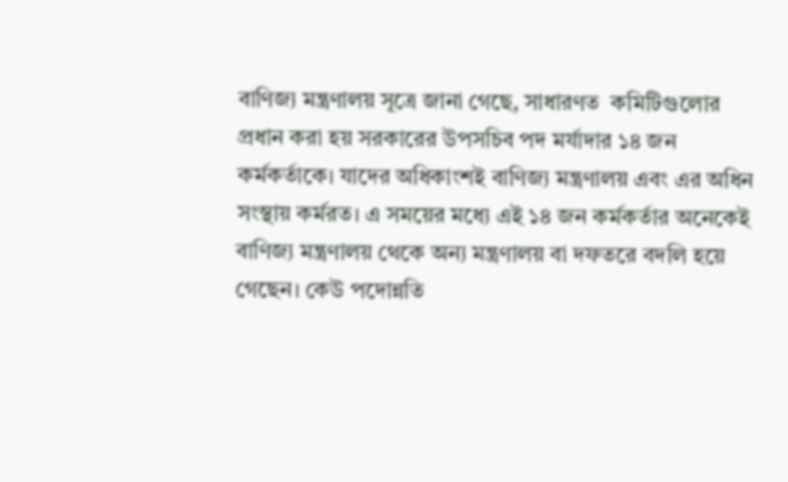বাণিজ্য মন্ত্রণালয় সূত্রে জানা গেছে, সাধারণত  কমিটিগুলোর প্রধান করা হয় সরকারের উপসচিব পদ মর্যাদার ১৪ জন কর্মকর্তাকে। যাদের অধিকাংশই বাণিজ্য মন্ত্রণালয় এবং এর অধিন সংস্থায় কর্মরত। এ সময়ের মধ্যে এই ১৪ জন কর্মকর্তার অনেকেই বাণিজ্য মন্ত্রণালয় থেকে অন্য মন্ত্রণালয় বা দফতরে বদলি হয়ে গেছেন। কেউ পদোন্নতি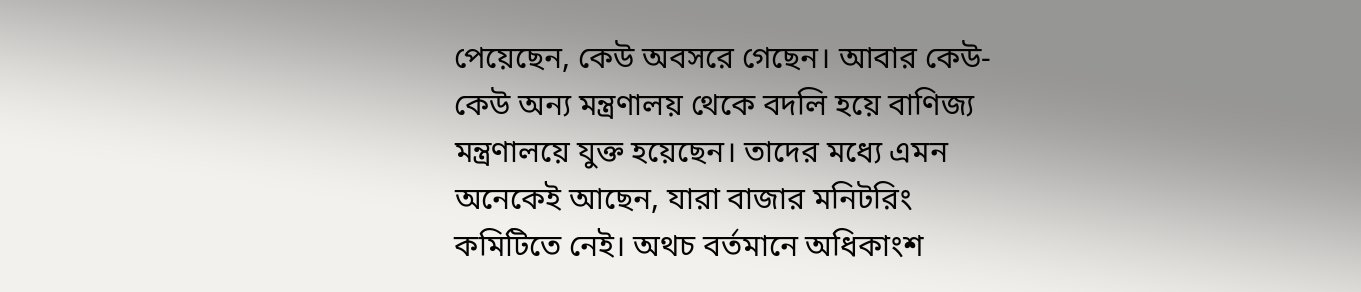পেয়েছেন, কেউ অবসরে গেছেন। আবার কেউ-কেউ অন্য মন্ত্রণালয় থেকে বদলি হয়ে বাণিজ্য মন্ত্রণালয়ে যুক্ত হয়েছেন। তাদের মধ্যে এমন অনেকেই আছেন, যারা বাজার মনিটরিং কমিটিতে নেই। অথচ বর্তমানে অধিকাংশ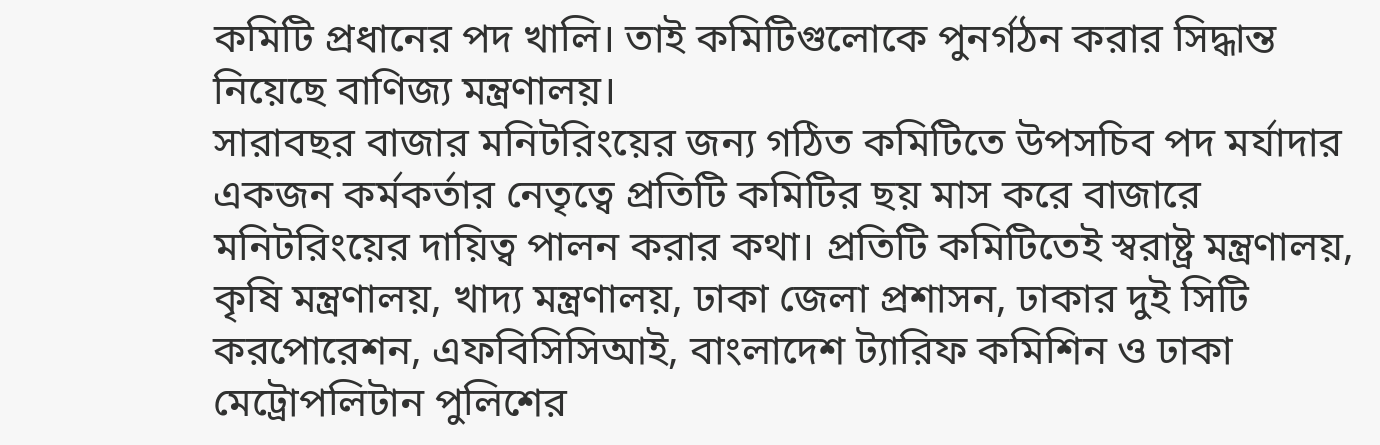কমিটি প্রধানের পদ খালি। তাই কমিটিগুলোকে পুনর্গঠন করার সিদ্ধান্ত নিয়েছে বাণিজ্য মন্ত্রণালয়।
সারাবছর বাজার মনিটরিংয়ের জন্য গঠিত কমিটিতে উপসচিব পদ মর্যাদার একজন কর্মকর্তার নেতৃত্বে প্রতিটি কমিটির ছয় মাস করে বাজারে মনিটরিংয়ের দায়িত্ব পালন করার কথা। প্রতিটি কমিটিতেই স্বরাষ্ট্র মন্ত্রণালয়, কৃষি মন্ত্রণালয়, খাদ্য মন্ত্রণালয়, ঢাকা জেলা প্রশাসন, ঢাকার দুই সিটি করপোরেশন, এফবিসিসিআই, বাংলাদেশ ট্যারিফ কমিশিন ও ঢাকা মেট্রোপলিটান পুলিশের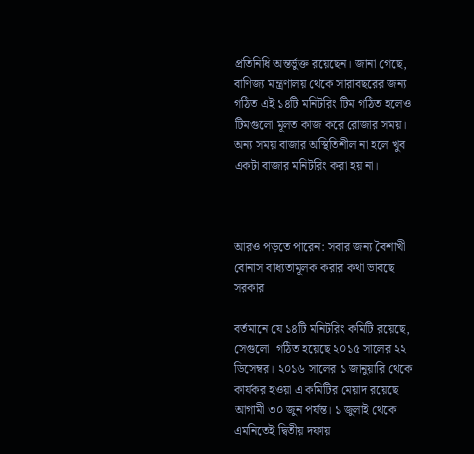প্রতিনিধি অন্তর্ভুক্ত রয়েছেন। জানা গেছে, বাণিজ্য মন্ত্রণালয় থেকে সারাবছরের জন্য গঠিত এই ১৪টি মনিটরিং টিম গঠিত হলেও টিমগুলো মূলত কাজ করে রোজার সময়। অন্য সময় বাজার অস্থিতিশীল না হলে খুব একটা বাজার মনিটরিং করা হয় না।



আরও পড়তে পারেন: সবার জন্য বৈশাখী বোনাস বাধ্যতামূলক করার কথা ভাবছে সরকার

বর্তমানে যে ১৪টি মনিটরিং কমিটি রয়েছে, সেগুলো  গঠিত হয়েছে ২০১৫ সালের ২২ ডিসেম্বর। ২০১৬ সালের ১ জানুয়ারি থেকে কার্যকর হওয়া এ কমিটির মেয়াদ রয়েছে আগামী ৩০ জুন পর্যন্ত। ১ জুলাই থেকে এমনিতেই দ্বিতীয় দফায়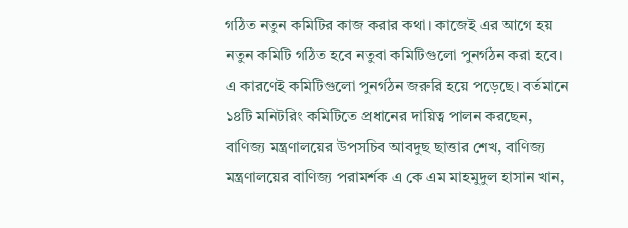গঠিত নতুন কমিটির কাজ করার কথা। কাজেই এর আগে হয় নতুন কমিটি গঠিত হবে নতুবা কমিটিগুলো পুনর্গঠন করা হবে। এ কারণেই কমিটিগুলো পুনর্গঠন জরুরি হয়ে পড়েছে। বর্তমানে ১৪টি মনিটরিং কমিটিতে প্রধানের দায়িত্ব পালন করছেন, বাণিজ্য মন্ত্রণালয়ের উপসচিব আবদুছ ছাত্তার শেখ, বাণিজ্য মন্ত্রণালয়ের বাণিজ্য পরামর্শক এ কে এম মাহমুদুল হাসান খান,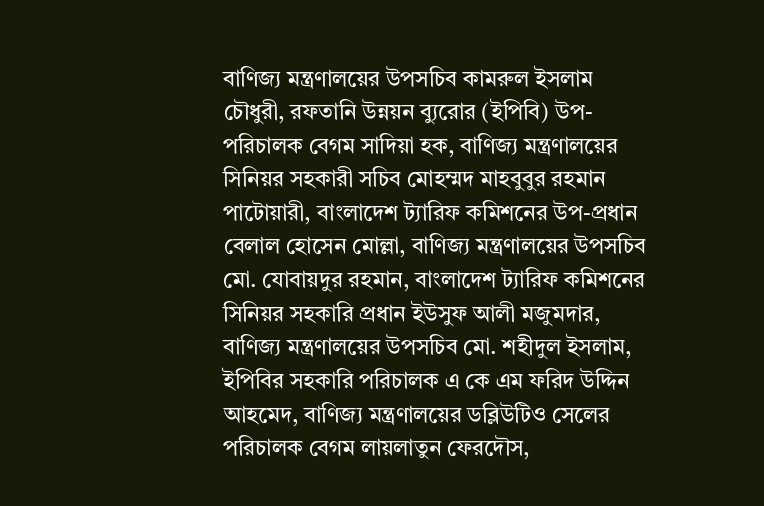বাণিজ্য মন্ত্রণালয়ের উপসচিব কামরুল ইসলাম চৌধুরী, রফতানি উন্নয়ন ব্যুরোর (ইপিবি) উপ-পরিচালক বেগম সাদিয়া হক, বাণিজ্য মন্ত্রণালয়ের সিনিয়র সহকারী সচিব মোহম্মদ মাহবুবুর রহমান পাটোয়ারী, বাংলাদেশ ট্যারিফ কমিশনের উপ-প্রধান বেলাল হোসেন মোল্লা, বাণিজ্য মন্ত্রণালয়ের উপসচিব মো. যোবায়দুর রহমান, বাংলাদেশ ট্যারিফ কমিশনের সিনিয়র সহকারি প্রধান ইউসুফ আলী মজুমদার, বাণিজ্য মন্ত্রণালয়ের উপসচিব মো. শহীদুল ইসলাম, ইপিবির সহকারি পরিচালক এ কে এম ফরিদ উদ্দিন আহমেদ, বাণিজ্য মন্ত্রণালয়ের ডব্লিউটিও সেলের পরিচালক বেগম লায়লাতুন ফেরদৌস,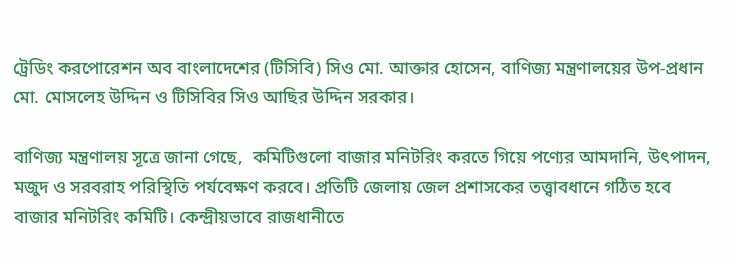ট্রেডিং করপোরেশন অব বাংলাদেশের (টিসিবি) সিও মো. আক্তার হোসেন, বাণিজ্য মন্ত্রণালয়ের উপ-প্রধান মো. মোসলেহ উদ্দিন ও টিসিবির সিও আছির উদ্দিন সরকার।

বাণিজ্য মন্ত্রণালয় সূত্রে জানা গেছে,  কমিটিগুলো বাজার মনিটরিং করতে গিয়ে পণ্যের আমদানি, উৎপাদন, মজুদ ও সরবরাহ পরিস্থিতি পর্যবেক্ষণ করবে। প্রতিটি জেলায় জেল প্রশাসকের তত্ত্বাবধানে গঠিত হবে বাজার মনিটরিং কমিটি। কেন্দ্রীয়ভাবে রাজধানীতে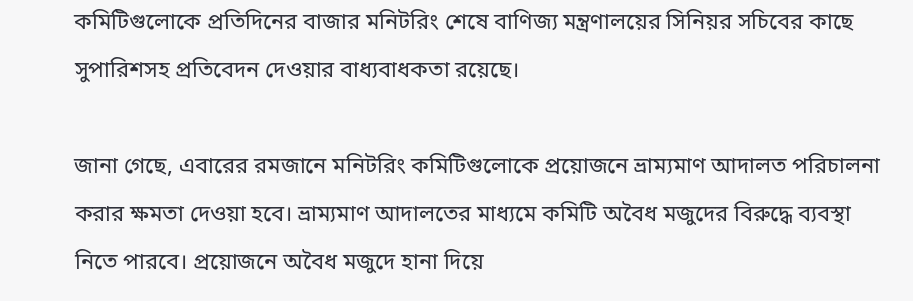কমিটিগুলোকে প্রতিদিনের বাজার মনিটরিং শেষে বাণিজ্য মন্ত্রণালয়ের সিনিয়র সচিবের কাছে সুপারিশসহ প্রতিবেদন দেওয়ার বাধ্যবাধকতা রয়েছে।

জানা গেছে, এবারের রমজানে মনিটরিং কমিটিগুলোকে প্রয়োজনে ভ্রাম্যমাণ আদালত পরিচালনা করার ক্ষমতা দেওয়া হবে। ভ্রাম্যমাণ আদালতের মাধ্যমে কমিটি অবৈধ মজুদের বিরুদ্ধে ব্যবস্থা নিতে পারবে। প্রয়োজনে অবৈধ মজুদে হানা দিয়ে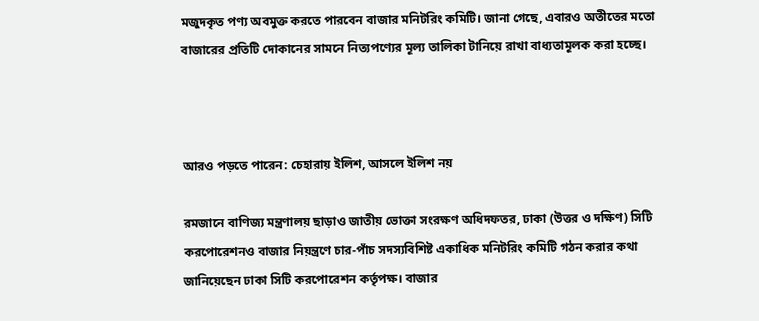মজুদকৃত পণ্য অবমুক্ত করতে পারবেন বাজার মনিটরিং কমিটি। জানা গেছে, এবারও অতীতের মতো বাজারের প্রতিটি দোকানের সামনে নিত্যপণ্যের মূল্য তালিকা টানিয়ে রাখা বাধ্যতামূলক করা হচ্ছে।



আরও পড়তে পারেন: চেহারায় ইলিশ, আসলে ইলিশ নয়

রমজানে বাণিজ্য মন্ত্রণালয় ছাড়াও জাতীয় ভোক্তা সংরক্ষণ অধিদফতর, ঢাকা (উত্তর ও দক্ষিণ) সিটি করপোরেশনও বাজার নিয়ন্ত্রণে চার-পাঁচ সদস্যবিশিষ্ট একাধিক মনিটরিং কমিটি গঠন করার কথা জানিয়েছেন ঢাকা সিটি করপোরেশন কর্তৃপক্ষ। বাজার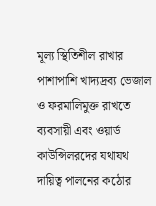মূল্য স্থিতিশীল রাখার পাশাপাশি খাদ্যদ্রব্য ভেজাল ও ফরমালিমুক্ত রাখতে ব্যবসায়ী এবং ওয়ার্ড কাউন্সিলরদের যথাযথ দায়িত্ব পালনের কঠোর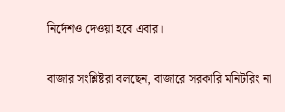নির্দেশও দেওয়া হবে এবার।

বাজার সংশ্লিষ্টরা বলছেন, বাজারে সরকারি মনিটরিং না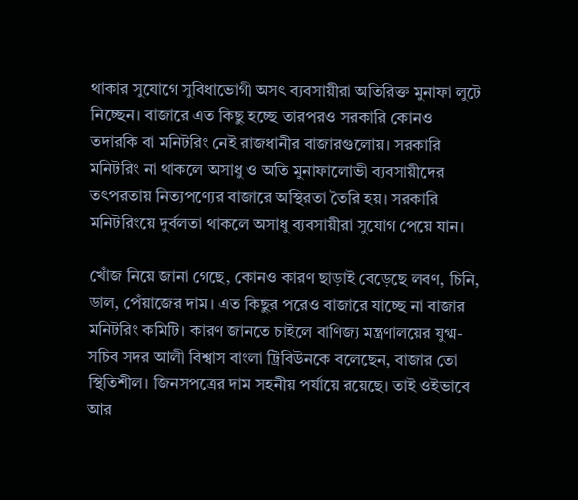থাকার সুযোগে সুবিধাভোগী অসৎ ব্যবসায়ীরা অতিরিক্ত মুনাফা লুটে নিচ্ছেন। বাজারে এত কিছু হচ্ছে তারপরও সরকারি কোনও তদারকি বা মনিটরিং নেই রাজধানীর বাজারগুলোয়। সরকারি মনিটরিং না থাকলে অসাধু ও অতি মুনাফালোভী ব্যবসায়ীদের তৎপরতায় নিত্যপণ্যের বাজারে অস্থিরতা তৈরি হয়। সরকারি মনিটরিংয়ে দুর্বলতা থাকলে অসাধু ব্যবসায়ীরা সুযোগ পেয়ে যান।

খোঁজ নিয়ে জানা গেছে, কোনও কারণ ছাড়াই বেড়েছে লবণ, চিনি, ডাল, পেঁয়াজের দাম। এত কিছুর পরেও বাজারে যাচ্ছে না বাজার মনিটরিং কমিটি। কারণ জানতে চাইলে বাণিজ্য মন্ত্রণালয়ের যুগ্ম-সচিব সদর আলী বিশ্বাস বাংলা ট্রিবিউনকে বলেছেন, বাজার তো স্থিতিশীল। জিনসপত্রের দাম সহনীয় পর্যায়ে রয়েছে। তাই ওইভাবে আর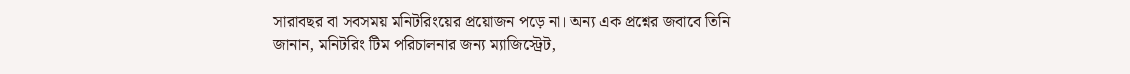সারাবছর বা সবসময় মনিটরিংয়ের প্রয়োজন পড়ে না। অন্য এক প্রশ্নের জবাবে তিনি জানান, মনিটরিং টিম পরিচালনার জন্য ম্যাজিস্ট্রেট,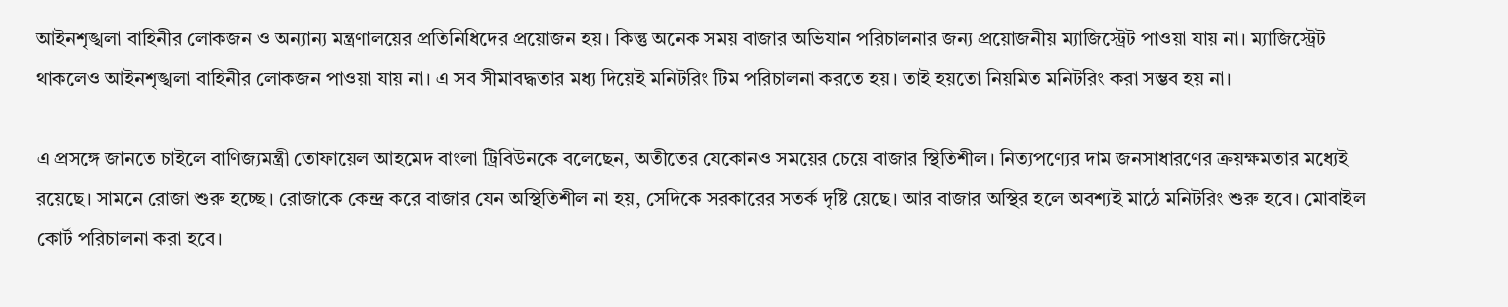আইনশৃঙ্খলা বাহিনীর লোকজন ও অন্যান্য মন্ত্রণালয়ের প্রতিনিধিদের প্রয়োজন হয়। কিন্তু অনেক সময় বাজার অভিযান পরিচালনার জন্য প্রয়োজনীয় ম্যাজিস্ট্রেট পাওয়া যায় না। ম্যাজিস্ট্রেট থাকলেও আইনশৃঙ্খলা বাহিনীর লোকজন পাওয়া যায় না। এ সব সীমাবদ্ধতার মধ্য দিয়েই মনিটরিং টিম পরিচালনা করতে হয়। তাই হয়তো নিয়মিত মনিটরিং করা সম্ভব হয় না।

এ প্রসঙ্গে জানতে চাইলে বাণিজ্যমন্ত্রী তোফায়েল আহমেদ বাংলা ট্রিবিউনকে বলেছেন, অতীতের যেকোনও সময়ের চেয়ে বাজার স্থিতিশীল। নিত্যপণ্যের দাম জনসাধারণের ক্রয়ক্ষমতার মধ্যেই রয়েছে। সামনে রোজা শুরু হচ্ছে। রোজাকে কেন্দ্র করে বাজার যেন অস্থিতিশীল না হয়, সেদিকে সরকারের সতর্ক দৃষ্টি য়েছে। আর বাজার অস্থির হলে অবশ্যই মাঠে মনিটরিং শুরু হবে। মোবাইল কোর্ট পরিচালনা করা হবে।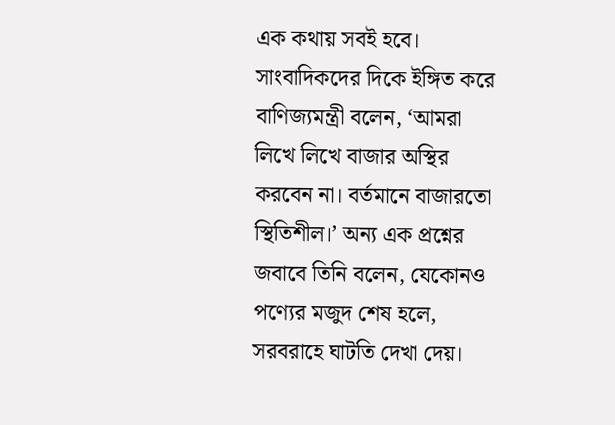এক কথায় সবই হবে। সাংবাদিকদের দিকে ইঙ্গিত করে বাণিজ্যমন্ত্রী বলেন, ‘আমরা লিখে লিখে বাজার অস্থির করবেন না। বর্তমানে বাজারতো স্থিতিশীল।’ অন্য এক প্রশ্নের জবাবে তিনি বলেন, যেকোনও পণ্যের মজুদ শেষ হলে, সরবরাহে ঘাটতি দেখা দেয়।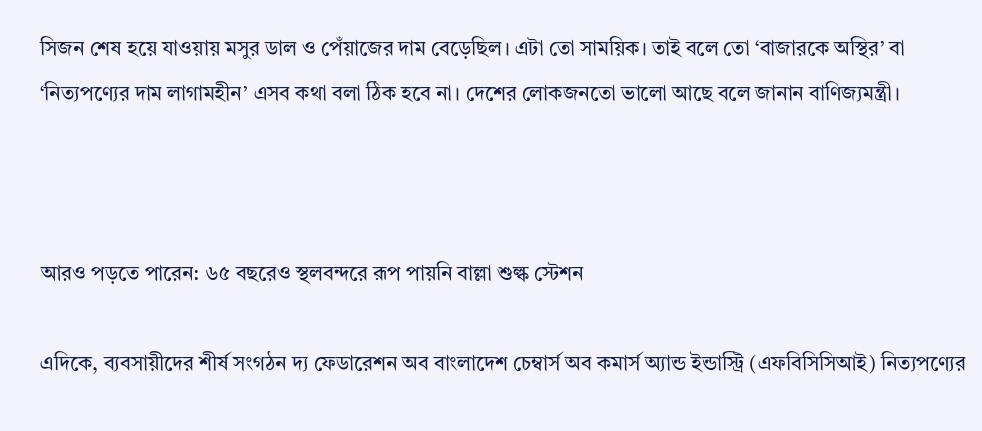সিজন শেষ হয়ে যাওয়ায় মসুর ডাল ও পেঁয়াজের দাম বেড়েছিল। এটা তো সাময়িক। তাই বলে তো ‘বাজারকে অস্থির’ বা ‘নিত্যপণ্যের দাম লাগামহীন’ এসব কথা বলা ঠিক হবে না। দেশের লোকজনতো ভালো আছে বলে জানান বাণিজ্যমন্ত্রী।



আরও পড়তে পারেন: ৬৫ বছরেও স্থলবন্দরে রূপ পায়নি বাল্লা শুল্ক স্টেশন

এদিকে, ব্যবসায়ীদের শীর্ষ সংগঠন দ্য ফেডারেশন অব বাংলাদেশ চেম্বার্স অব কমার্স অ্যান্ড ইন্ডাস্ট্রি (এফবিসিসিআই) নিত্যপণ্যের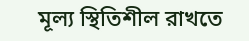মূল্য স্থিতিশীল রাখতে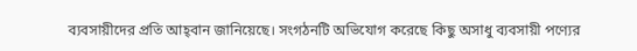ব্যবসায়ীদের প্রতি আহ্‌বান জানিয়েছে। সংগঠনটি অভিযোগ করেছে কিছু অসাধু ব্যবসায়ী পণ্যের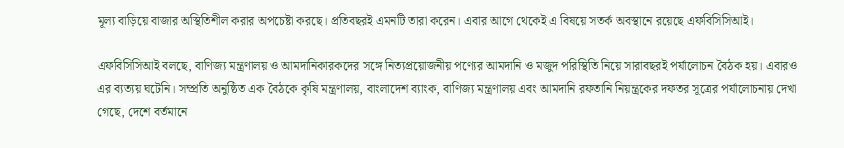মূল্য বাড়িয়ে বাজার অস্থিতিশীল করার অপচেষ্টা করছে। প্রতিবছরই এমনটি তারা করেন। এবার আগে থেকেই এ বিষয়ে সতর্ক অবস্থানে রয়েছে এফবিসিসিআই।

এফবিসিসিআই বলছে, বাণিজ্য মন্ত্রণালয় ও আমদানিকারকদের সঙ্গে নিত্যপ্রয়োজনীয় পণ্যের আমদানি ও মজুদ পরিস্থিতি নিয়ে সারাবছরই পর্যালোচন বৈঠক হয়। এবারও এর ব্যত্যয় ঘটেনি। সম্প্রতি অনুষ্ঠিত এক বৈঠকে কৃষি মন্ত্রণালয়, বাংলাদেশ ব্যাংক, বাণিজ্য মন্ত্রণালয় এবং আমদানি রফতানি নিয়ন্ত্রকের দফতর সূত্রের পর্যালোচনায় দেখা গেছে, দেশে বর্তমানে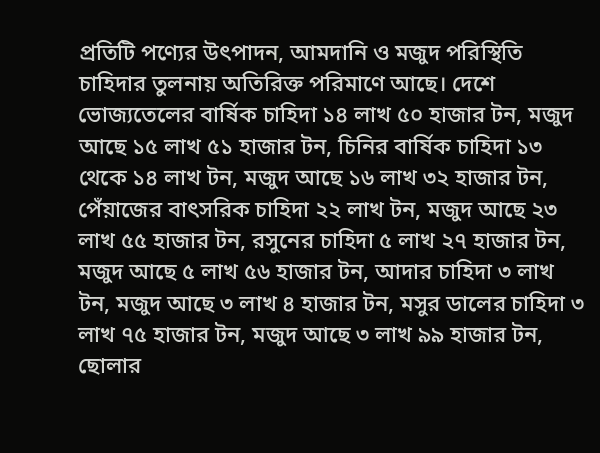প্রতিটি পণ্যের উৎপাদন, আমদানি ও মজুদ পরিস্থিতি চাহিদার তুলনায় অতিরিক্ত পরিমাণে আছে। দেশে ভোজ্যতেলের বার্ষিক চাহিদা ১৪ লাখ ৫০ হাজার টন, মজুদ আছে ১৫ লাখ ৫১ হাজার টন, চিনির বার্ষিক চাহিদা ১৩ থেকে ১৪ লাখ টন, মজুদ আছে ১৬ লাখ ৩২ হাজার টন, পেঁয়াজের বাৎসরিক চাহিদা ২২ লাখ টন, মজুদ আছে ২৩ লাখ ৫৫ হাজার টন, রসুনের চাহিদা ৫ লাখ ২৭ হাজার টন, মজুদ আছে ৫ লাখ ৫৬ হাজার টন, আদার চাহিদা ৩ লাখ টন, মজুদ আছে ৩ লাখ ৪ হাজার টন, মসুর ডালের চাহিদা ৩ লাখ ৭৫ হাজার টন, মজুদ আছে ৩ লাখ ৯৯ হাজার টন, ছোলার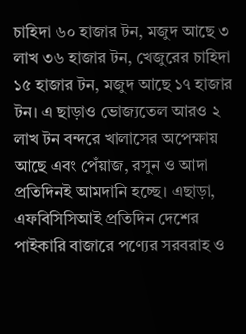চাহিদা ৬০ হাজার টন, মজুদ আছে ৩ লাখ ৩৬ হাজার টন, খেজুরের চাহিদা ১৫ হাজার টন, মজুদ আছে ১৭ হাজার টন। এ ছাড়াও ভোজ্যতেল আরও ২ লাখ টন বন্দরে খালাসের অপেক্ষায় আছে এবং পেঁয়াজ, রসুন ও আদা প্রতিদিনই আমদানি হচ্ছে। এছাড়া, এফবিসিসিআই প্রতিদিন দেশের পাইকারি বাজারে পণ্যের সরবরাহ ও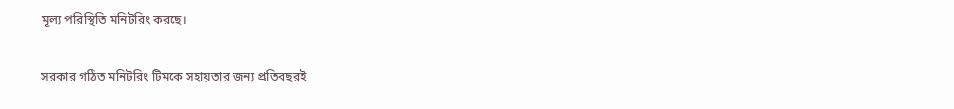মূল্য পরিস্থিতি মনিটরিং করছে।

সরকার গঠিত মনিটরিং টিমকে সহায়তার জন্য প্রতিবছরই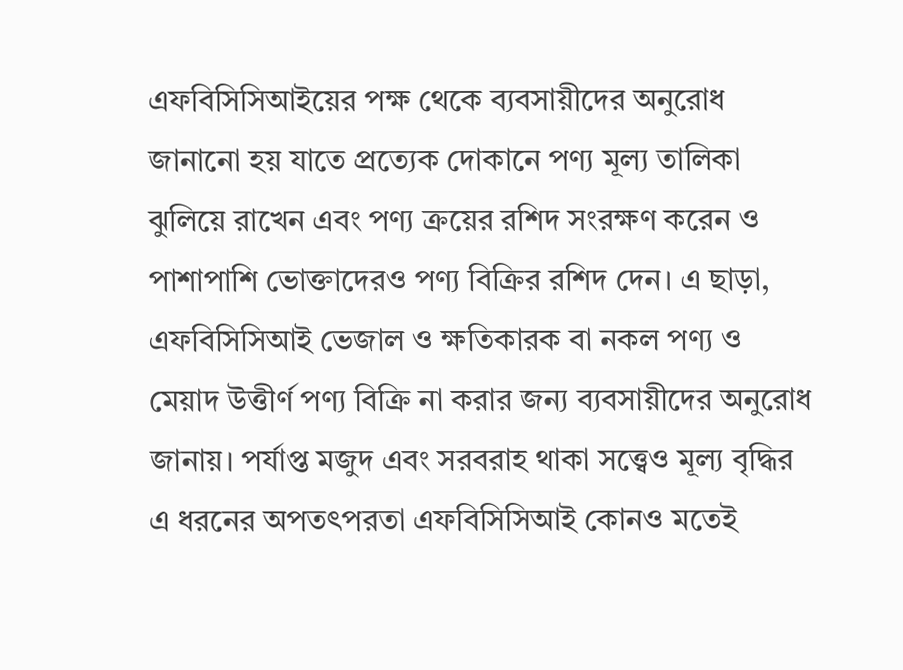এফবিসিসিআইয়ের পক্ষ থেকে ব্যবসায়ীদের অনুরোধ জানানো হয় যাতে প্রত্যেক দোকানে পণ্য মূল্য তালিকা ঝুলিয়ে রাখেন এবং পণ্য ক্রয়ের রশিদ সংরক্ষণ করেন ও পাশাপাশি ভোক্তাদেরও পণ্য বিক্রির রশিদ দেন। এ ছাড়া, এফবিসিসিআই ভেজাল ও ক্ষতিকারক বা নকল পণ্য ও মেয়াদ উত্তীর্ণ পণ্য বিক্রি না করার জন্য ব্যবসায়ীদের অনুরোধ জানায়। পর্যাপ্ত মজুদ এবং সরবরাহ থাকা সত্ত্বেও মূল্য বৃদ্ধির এ ধরনের অপতৎপরতা এফবিসিসিআই কোনও মতেই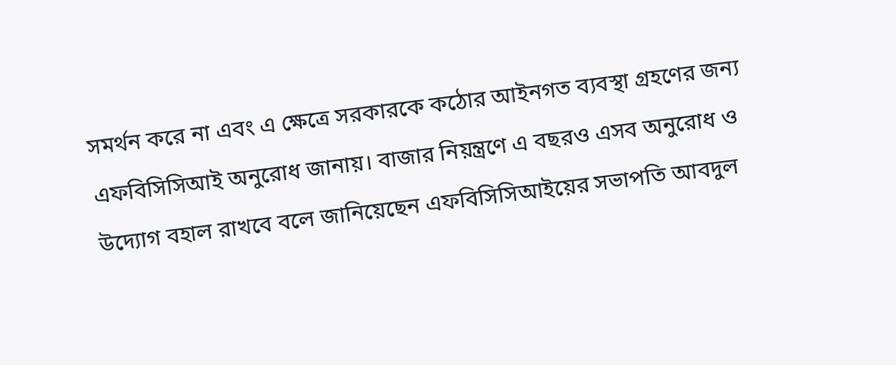সমর্থন করে না এবং এ ক্ষেত্রে সরকারকে কঠোর আইনগত ব্যবস্থা গ্রহণের জন্য এফবিসিসিআই অনুরোধ জানায়। বাজার নিয়ন্ত্রণে এ বছরও এসব অনুরোধ ও  উদ্যোগ বহাল রাখবে বলে জানিয়েছেন এফবিসিসিআইয়ের সভাপতি আবদুল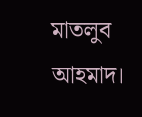মাতলুব আহমাদ।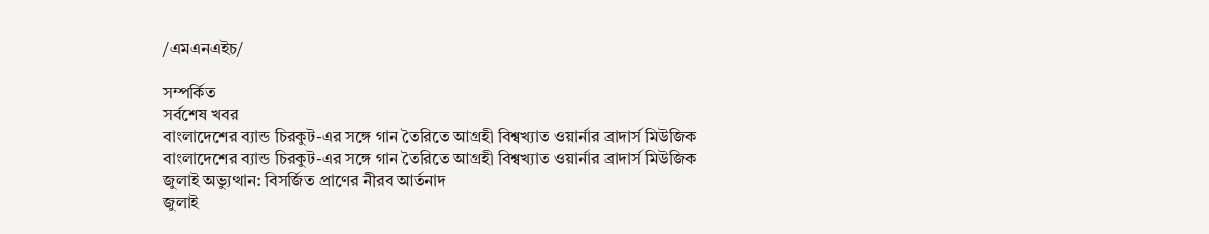/এমএনএইচ/

সম্পর্কিত
সর্বশেষ খবর
বাংলাদেশের ব্যান্ড চিরকুট-এর সঙ্গে গান তৈরিতে আগ্রহী বিশ্বখ্যাত ওয়ার্নার ব্রাদার্স মিউজিক
বাংলাদেশের ব্যান্ড চিরকুট-এর সঙ্গে গান তৈরিতে আগ্রহী বিশ্বখ্যাত ওয়ার্নার ব্রাদার্স মিউজিক
জুলাই অভ্যুত্থান: বিসর্জিত প্রাণের নীরব আর্তনাদ
জুলাই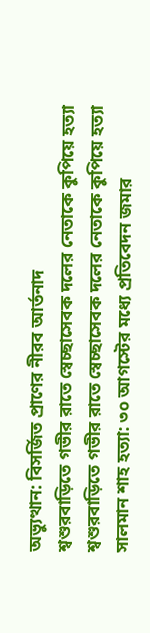অভ্যুত্থান: বিসর্জিত প্রাণের নীরব আর্তনাদ
শ্বশুরবাড়িতে গভীর রাতে স্বেচ্ছাসেবক দলের নেতাকে কুপিয়ে হত্যা
শ্বশুরবাড়িতে গভীর রাতে স্বেচ্ছাসেবক দলের নেতাকে কুপিয়ে হত্যা
সালমান শাহ হত্যা: ৩০ আগস্টের মধ্যে প্রতিবেদন জমার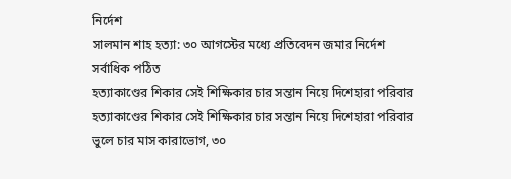নির্দেশ
সালমান শাহ হত্যা: ৩০ আগস্টের মধ্যে প্রতিবেদন জমার নির্দেশ
সর্বাধিক পঠিত
হত্যাকাণ্ডের শিকার সেই শিক্ষিকার চার সন্তান নিয়ে দিশেহারা পরিবার
হত্যাকাণ্ডের শিকার সেই শিক্ষিকার চার সন্তান নিয়ে দিশেহারা পরিবার
ভুলে চার মাস কারাভোগ, ৩০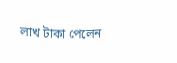লাখ টাকা পেলেন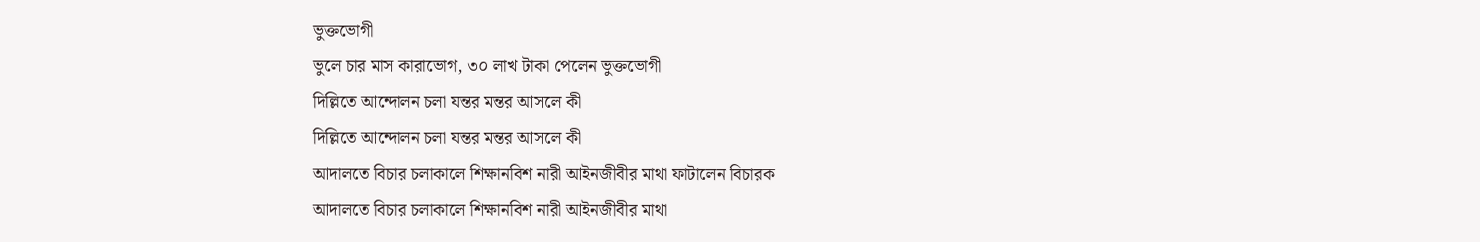ভুক্তভোগী
ভুলে চার মাস কারাভোগ, ৩০ লাখ টাকা পেলেন ভুক্তভোগী
দিল্লিতে আন্দোলন চলা যন্তর মন্তর আসলে কী
দিল্লিতে আন্দোলন চলা যন্তর মন্তর আসলে কী
আদালতে বিচার চলাকালে শিক্ষানবিশ নারী আইনজীবীর মাথা ফাটালেন বিচারক
আদালতে বিচার চলাকালে শিক্ষানবিশ নারী আইনজীবীর মাথা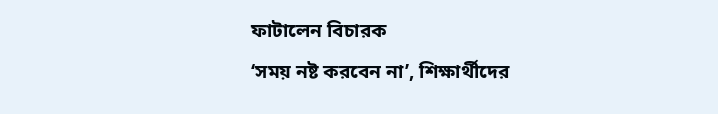ফাটালেন বিচারক
‘সময় নষ্ট করবেন না’, শিক্ষার্থীদের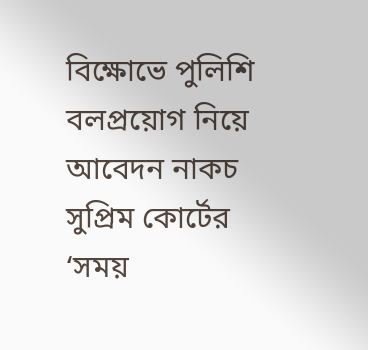বিক্ষোভে পুলিশি বলপ্রয়োগ নিয়ে আবেদন নাকচ সুপ্রিম কোর্টের
‘সময়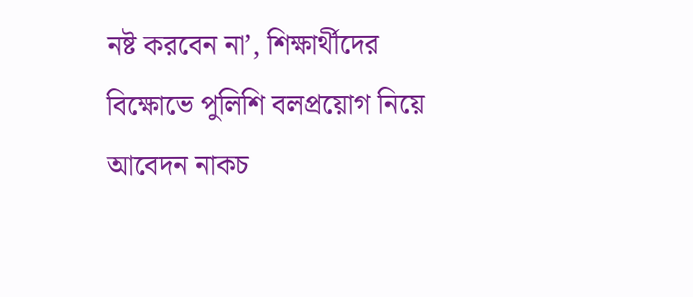নষ্ট করবেন না’, শিক্ষার্থীদের বিক্ষোভে পুলিশি বলপ্রয়োগ নিয়ে আবেদন নাকচ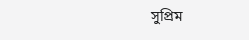সুপ্রিম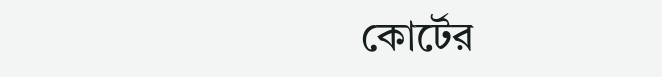কোর্টের